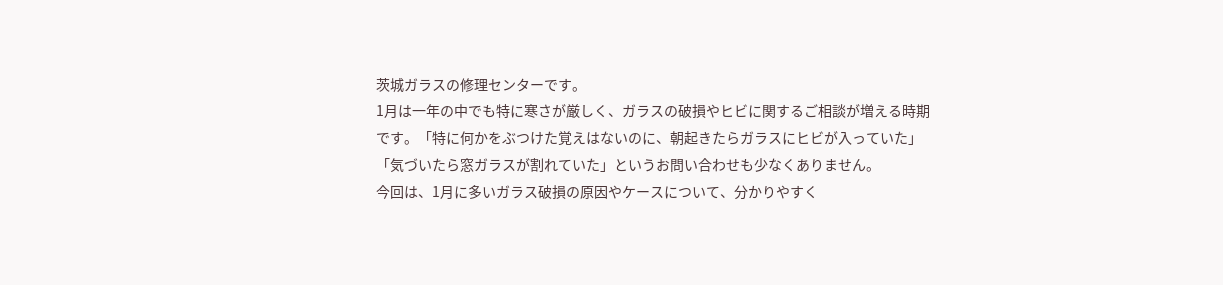茨城ガラスの修理センターです。
1月は一年の中でも特に寒さが厳しく、ガラスの破損やヒビに関するご相談が増える時期です。「特に何かをぶつけた覚えはないのに、朝起きたらガラスにヒビが入っていた」「気づいたら窓ガラスが割れていた」というお問い合わせも少なくありません。
今回は、1月に多いガラス破損の原因やケースについて、分かりやすく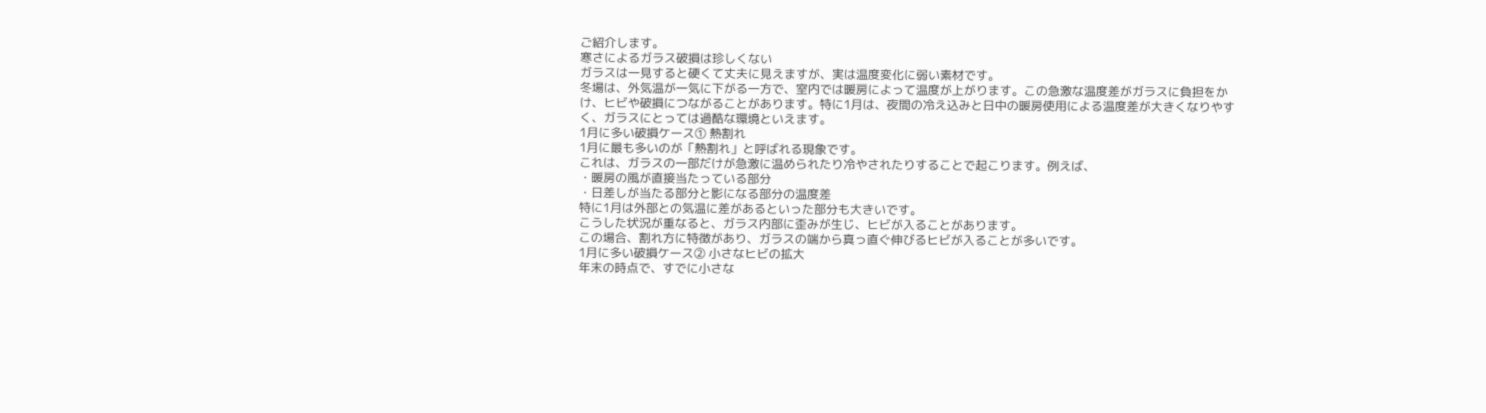ご紹介します。
寒さによるガラス破損は珍しくない
ガラスは一見すると硬くて丈夫に見えますが、実は温度変化に弱い素材です。
冬場は、外気温が一気に下がる一方で、室内では暖房によって温度が上がります。この急激な温度差がガラスに負担をかけ、ヒビや破損につながることがあります。特に1月は、夜間の冷え込みと日中の暖房使用による温度差が大きくなりやすく、ガラスにとっては過酷な環境といえます。
1月に多い破損ケース① 熱割れ
1月に最も多いのが「熱割れ」と呼ばれる現象です。
これは、ガラスの一部だけが急激に温められたり冷やされたりすることで起こります。例えば、
・暖房の風が直接当たっている部分
・日差しが当たる部分と影になる部分の温度差
特に1月は外部との気温に差があるといった部分も大きいです。
こうした状況が重なると、ガラス内部に歪みが生じ、ヒビが入ることがあります。
この場合、割れ方に特徴があり、ガラスの端から真っ直ぐ伸びるヒビが入ることが多いです。
1月に多い破損ケース② 小さなヒビの拡大
年末の時点で、すでに小さな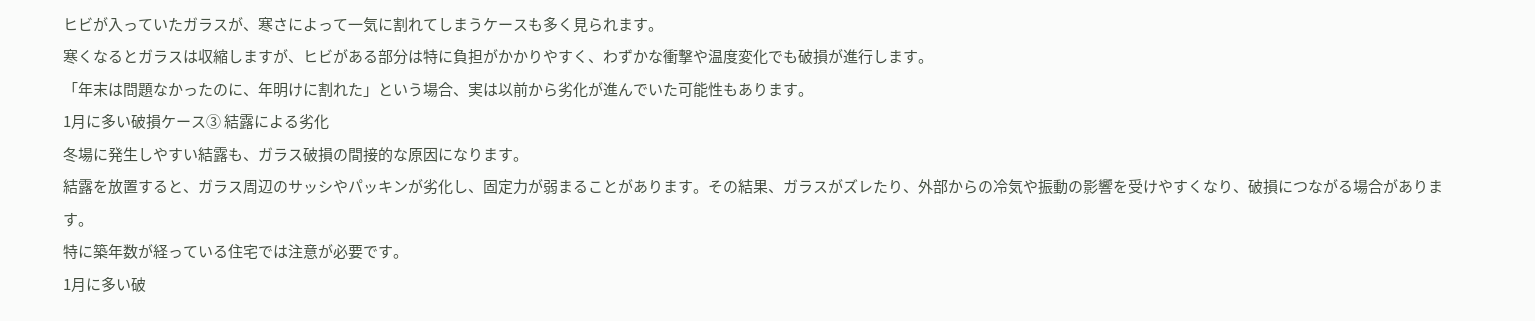ヒビが入っていたガラスが、寒さによって一気に割れてしまうケースも多く見られます。
寒くなるとガラスは収縮しますが、ヒビがある部分は特に負担がかかりやすく、わずかな衝撃や温度変化でも破損が進行します。
「年末は問題なかったのに、年明けに割れた」という場合、実は以前から劣化が進んでいた可能性もあります。
1月に多い破損ケース③ 結露による劣化
冬場に発生しやすい結露も、ガラス破損の間接的な原因になります。
結露を放置すると、ガラス周辺のサッシやパッキンが劣化し、固定力が弱まることがあります。その結果、ガラスがズレたり、外部からの冷気や振動の影響を受けやすくなり、破損につながる場合があります。
特に築年数が経っている住宅では注意が必要です。
1月に多い破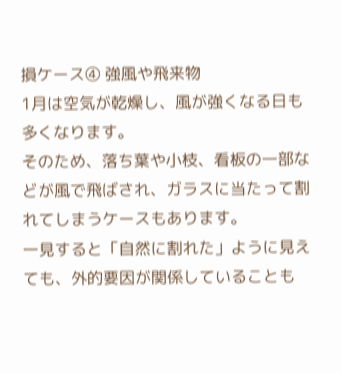損ケース④ 強風や飛来物
1月は空気が乾燥し、風が強くなる日も多くなります。
そのため、落ち葉や小枝、看板の一部などが風で飛ばされ、ガラスに当たって割れてしまうケースもあります。
一見すると「自然に割れた」ように見えても、外的要因が関係していることも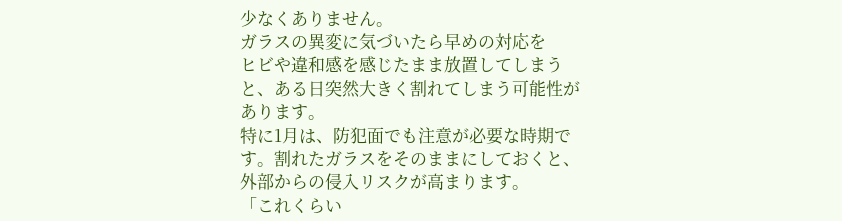少なくありません。
ガラスの異変に気づいたら早めの対応を
ヒビや違和感を感じたまま放置してしまうと、ある日突然大きく割れてしまう可能性があります。
特に1月は、防犯面でも注意が必要な時期です。割れたガラスをそのままにしておくと、外部からの侵入リスクが高まります。
「これくらい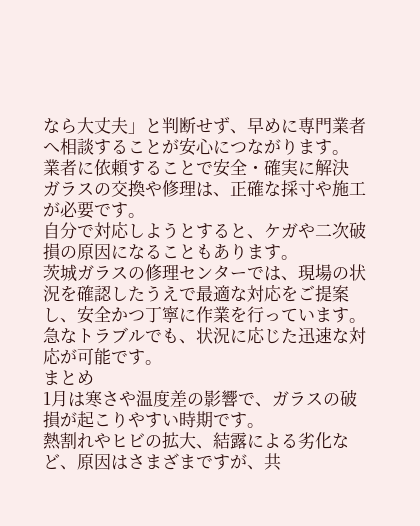なら大丈夫」と判断せず、早めに専門業者へ相談することが安心につながります。
業者に依頼することで安全・確実に解決
ガラスの交換や修理は、正確な採寸や施工が必要です。
自分で対応しようとすると、ケガや二次破損の原因になることもあります。
茨城ガラスの修理センターでは、現場の状況を確認したうえで最適な対応をご提案し、安全かつ丁寧に作業を行っています。急なトラブルでも、状況に応じた迅速な対応が可能です。
まとめ
1月は寒さや温度差の影響で、ガラスの破損が起こりやすい時期です。
熱割れやヒビの拡大、結露による劣化など、原因はさまざまですが、共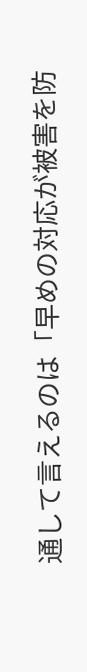通して言えるのは「早めの対応が被害を防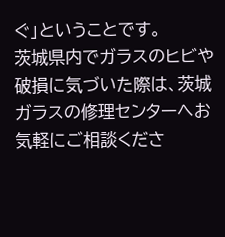ぐ」ということです。
茨城県内でガラスのヒビや破損に気づいた際は、茨城ガラスの修理センターへお気軽にご相談くださ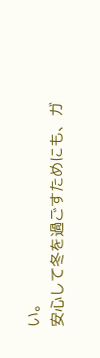い。
安心して冬を過ごすためにも、ガ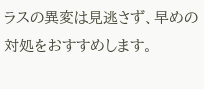ラスの異変は見逃さず、早めの対処をおすすめします。